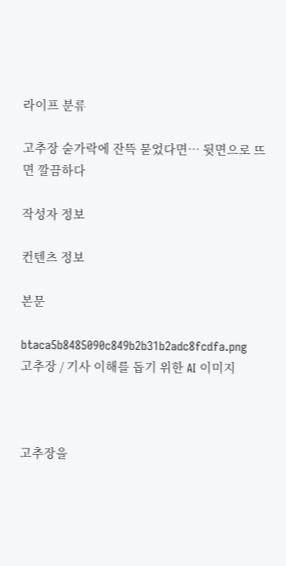라이프 분류

고추장 숟가락에 잔뜩 묻었다면… 뒷면으로 뜨면 깔끔하다

작성자 정보

컨텐츠 정보

본문

btaca5b8485090c849b2b31b2adc8fcdfa.png
고추장 / 기사 이해를 돕기 위한 AI 이미지



고추장을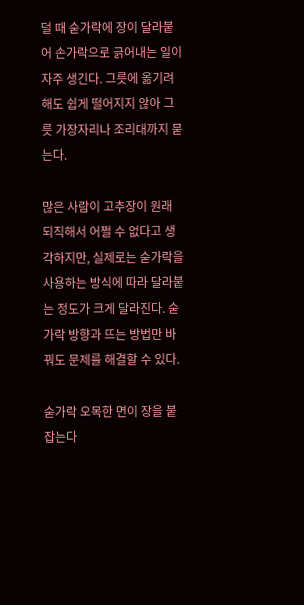덜 때 숟가락에 장이 달라붙어 손가락으로 긁어내는 일이 자주 생긴다. 그릇에 옮기려 해도 쉽게 떨어지지 않아 그릇 가장자리나 조리대까지 묻는다.

많은 사람이 고추장이 원래 되직해서 어쩔 수 없다고 생각하지만, 실제로는 숟가락을 사용하는 방식에 따라 달라붙는 정도가 크게 달라진다. 숟가락 방향과 뜨는 방법만 바꿔도 문제를 해결할 수 있다.

숟가락 오목한 면이 장을 붙잡는다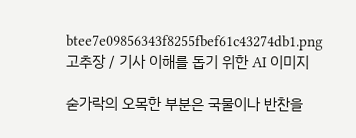btee7e09856343f8255fbef61c43274db1.png
고추장 / 기사 이해를 돕기 위한 AI 이미지

숟가락의 오목한 부분은 국물이나 반찬을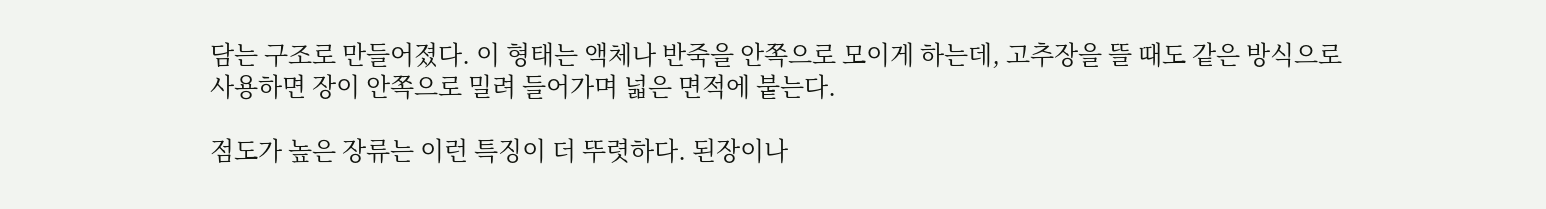담는 구조로 만들어졌다. 이 형태는 액체나 반죽을 안쪽으로 모이게 하는데, 고추장을 뜰 때도 같은 방식으로 사용하면 장이 안쪽으로 밀려 들어가며 넓은 면적에 붙는다.

점도가 높은 장류는 이런 특징이 더 뚜렷하다. 된장이나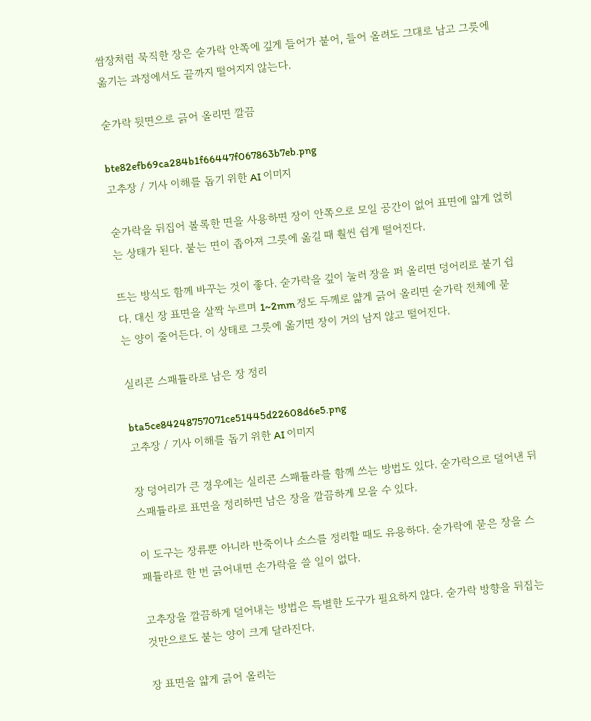쌈장처럼 묵직한 장은 숟가락 안쪽에 깊게 들어가 붙어, 들어 올려도 그대로 남고 그릇에 옮기는 과정에서도 끝까지 떨어지지 않는다.

숟가락 뒷면으로 긁어 올리면 깔끔

bte82efb69ca284b1f66447f067863b7eb.png
고추장 / 기사 이해를 돕기 위한 AI 이미지

숟가락을 뒤집어 볼록한 면을 사용하면 장이 안쪽으로 모일 공간이 없어 표면에 얇게 얹히는 상태가 된다. 붙는 면이 좁아져 그릇에 옮길 때 훨씬 쉽게 떨어진다.

뜨는 방식도 함께 바꾸는 것이 좋다. 숟가락을 깊이 눌러 장을 퍼 올리면 덩어리로 붙기 쉽다. 대신 장 표면을 살짝 누르며 1~2mm 정도 두께로 얇게 긁어 올리면 숟가락 전체에 묻는 양이 줄어든다. 이 상태로 그릇에 옮기면 장이 거의 남지 않고 떨어진다.

실리콘 스패튤라로 남은 장 정리

bta5ce84248757071ce51445d22608d6e5.png
고추장 / 기사 이해를 돕기 위한 AI 이미지

장 덩어리가 큰 경우에는 실리콘 스패튤라를 함께 쓰는 방법도 있다. 숟가락으로 덜어낸 뒤 스패튤라로 표면을 정리하면 남은 장을 깔끔하게 모을 수 있다.

이 도구는 장류뿐 아니라 반죽이나 소스를 정리할 때도 유용하다. 숟가락에 묻은 장을 스패튤라로 한 번 긁어내면 손가락을 쓸 일이 없다.

고추장을 깔끔하게 덜어내는 방법은 특별한 도구가 필요하지 않다. 숟가락 방향을 뒤집는 것만으로도 붙는 양이 크게 달라진다.

장 표면을 얇게 긁어 올리는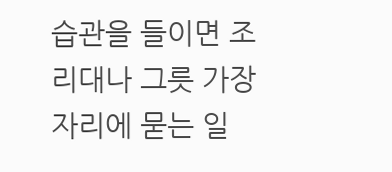습관을 들이면 조리대나 그릇 가장자리에 묻는 일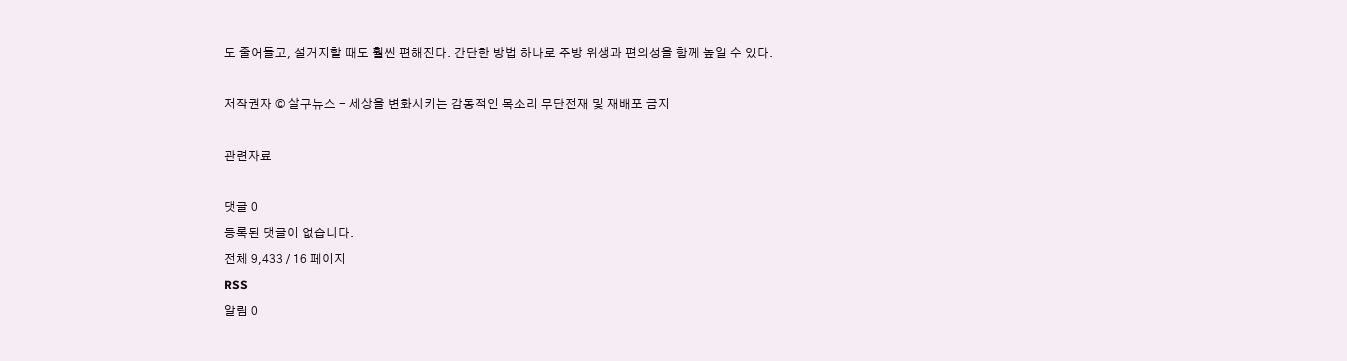도 줄어들고, 설거지할 때도 훨씬 편해진다. 간단한 방법 하나로 주방 위생과 편의성을 함께 높일 수 있다.

저작권자 © 살구뉴스 - 세상을 변화시키는 감동적인 목소리 무단전재 및 재배포 금지

관련자료

댓글 0
등록된 댓글이 없습니다.
전체 9,433 / 16 페이지
RSS
알림 0